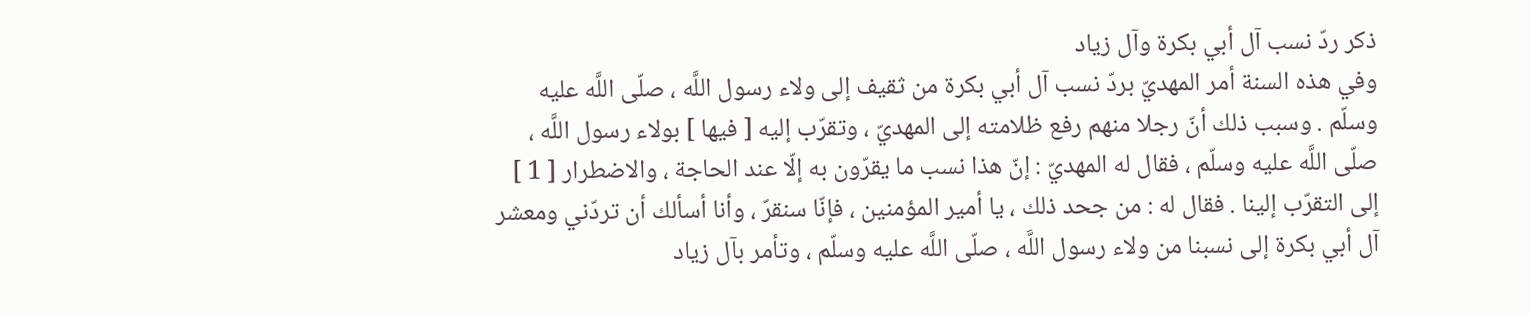ذكر ردّ نسب آل أبي بكرة وآل زياد
وفي هذه السنة أمر المهديّ بردّ نسب آل أبي بكرة من ثقيف إلى ولاء رسول اللَّه ، صلّى اللَّه عليه وسلّم . وسبب ذلك أنّ رجلا منهم رفع ظلامته إلى المهديّ ، وتقرّب إليه [ فيها ] بولاء رسول اللَّه ، صلّى اللَّه عليه وسلّم ، فقال له المهديّ : إنّ هذا نسب ما يقرّون به إلّا عند الحاجة ، والاضطرار [ 1 ] إلى التقرّب إلينا . فقال له : من جحد ذلك ، يا أمير المؤمنين ، فإنّا سنقرّ ، وأنا أسألك أن تردّني ومعشر آل أبي بكرة إلى نسبنا من ولاء رسول اللَّه ، صلّى اللَّه عليه وسلّم ، وتأمر بآل زياد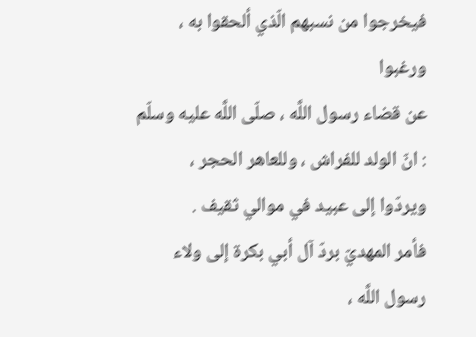فيخرجوا من نسبهم الّذي ألحقوا به ، ورغبوا
عن قضاء رسول اللَّه ، صلّى اللَّه عليه وسلّم : انّ الولد للفراش ، وللعاهر الحجر ،
ويردّوا إلى عبيد في موالي ثقيف .
فأمر المهديّ بردّ آل أبي بكرة إلى ولاء رسول اللَّه ،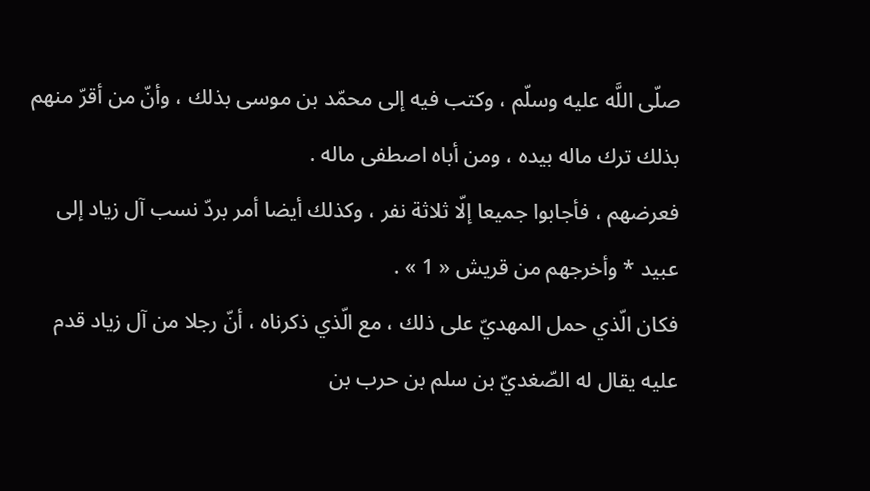صلّى اللَّه عليه وسلّم ، وكتب فيه إلى محمّد بن موسى بذلك ، وأنّ من أقرّ منهم بذلك ترك ماله بيده ، ومن أباه اصطفى ماله .
فعرضهم ، فأجابوا جميعا إلّا ثلاثة نفر ، وكذلك أيضا أمر بردّ نسب آل زياد إلى عبيد * وأخرجهم من قريش « 1 » .
فكان الّذي حمل المهديّ على ذلك ، مع الّذي ذكرناه ، أنّ رجلا من آل زياد قدم عليه يقال له الصّغديّ بن سلم بن حرب بن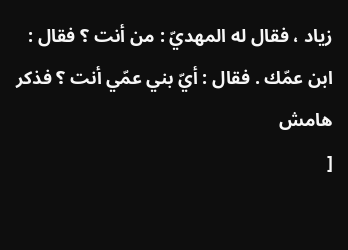زياد ، فقال له المهديّ : من أنت ؟ فقال : ابن عمّك . فقال : أيّ بني عمّي أنت ؟ فذكر
هامش
[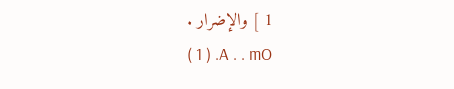1 ] والإضرار .
( 1 ) .A . . mO